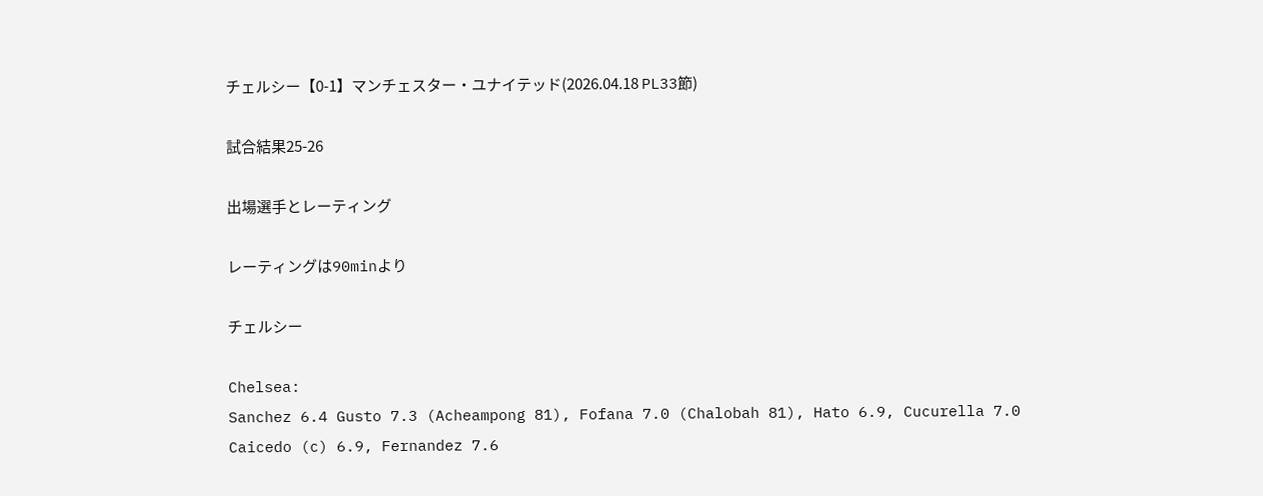チェルシー【0-1】マンチェスター・ユナイテッド(2026.04.18 PL33節)

試合結果25-26

出場選手とレーティング

レーティングは90minより

チェルシー

Chelsea:
Sanchez 6.4 Gusto 7.3 (Acheampong 81), Fofana 7.0 (Chalobah 81), Hato 6.9, Cucurella 7.0
Caicedo (c) 6.9, Fernandez 7.6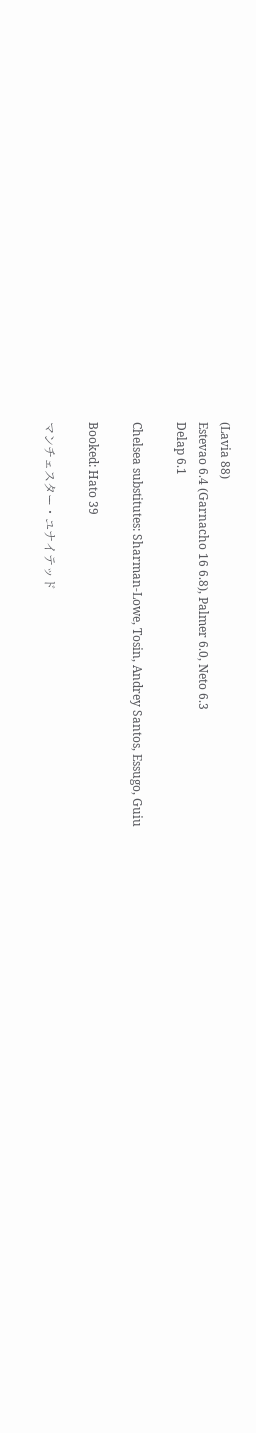(Lavia 88)
Estevao 6.4 (Garnacho 16 6.8), Palmer 6.0, Neto 6.3
Delap 6.1

Chelsea substitutes: Sharman-Lowe, Tosin, Andrey Santos, Essugo, Guiu

Booked: Hato 39

マンチェスター・ユナイテッド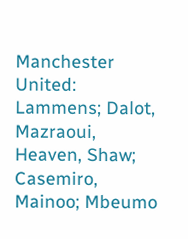Manchester United: Lammens; Dalot, Mazraoui, Heaven, Shaw; Casemiro, Mainoo; Mbeumo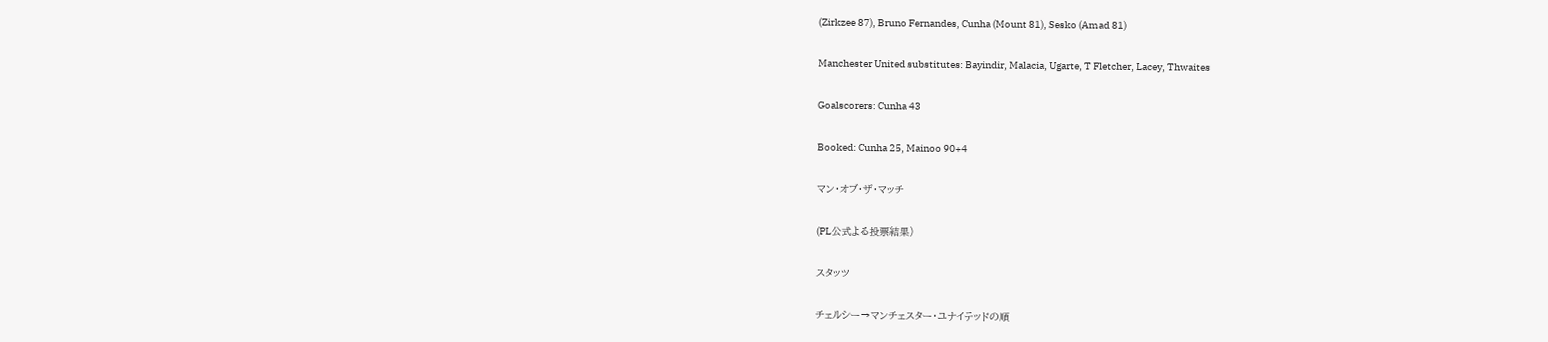(Zirkzee 87), Bruno Fernandes, Cunha (Mount 81), Sesko (Amad 81)

Manchester United substitutes: Bayindir, Malacia, Ugarte, T Fletcher, Lacey, Thwaites

Goalscorers: Cunha 43

Booked: Cunha 25, Mainoo 90+4

マン・オブ・ザ・マッチ

(PL公式よる投票結果)

スタッツ

チェルシー→マンチェスター・ユナイテッドの順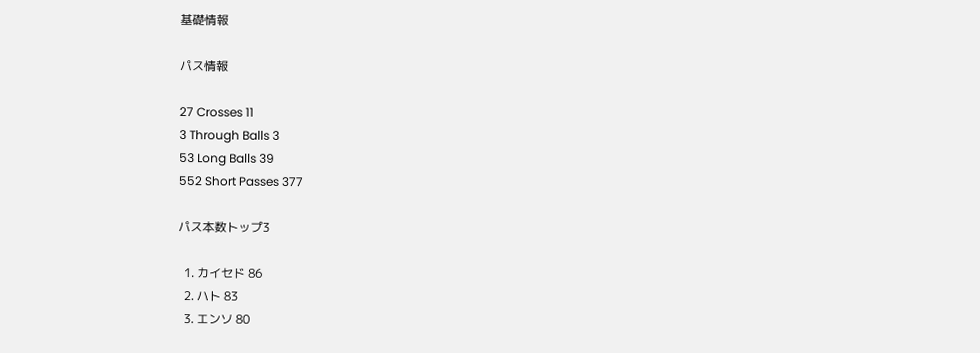基礎情報

パス情報

27 Crosses 11
3 Through Balls 3
53 Long Balls 39
552 Short Passes 377

パス本数トップ3

  1. カイセド 86
  2. ハト 83
  3. エンソ 80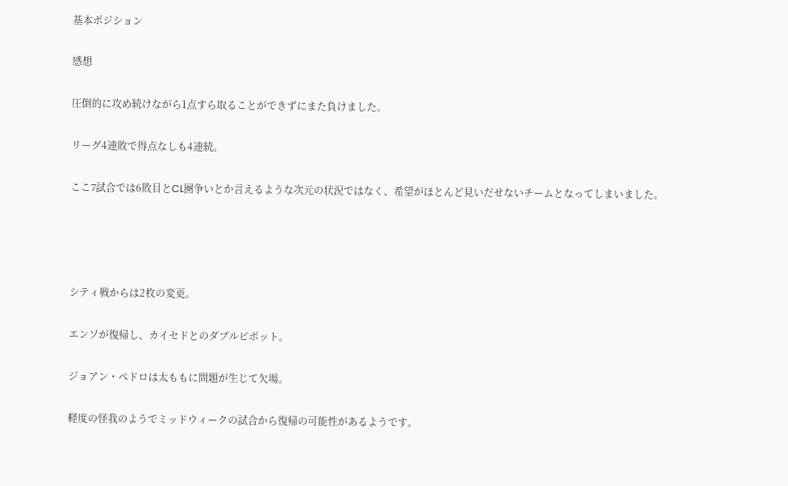基本ポジション

感想

圧倒的に攻め続けながら1点すら取ることができずにまた負けました。

リーグ4連敗で得点なしも4連続。

ここ7試合では6敗目とCL圏争いとか言えるような次元の状況ではなく、希望がほとんど見いだせないチームとなってしまいました。




シティ戦からは2枚の変更。

エンソが復帰し、カイセドとのダブルピボット。

ジョアン・ペドロは太ももに問題が生じて欠場。

軽度の怪我のようでミッドウィークの試合から復帰の可能性があるようです。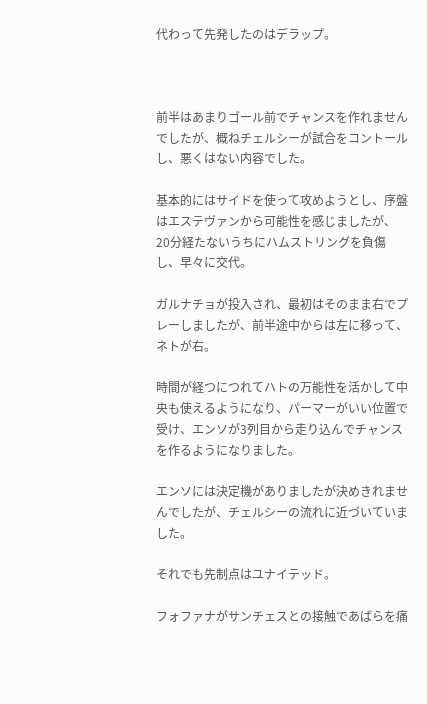代わって先発したのはデラップ。



前半はあまりゴール前でチャンスを作れませんでしたが、概ねチェルシーが試合をコントールし、悪くはない内容でした。

基本的にはサイドを使って攻めようとし、序盤はエステヴァンから可能性を感じましたが、20分経たないうちにハムストリングを負傷し、早々に交代。

ガルナチョが投入され、最初はそのまま右でプレーしましたが、前半途中からは左に移って、ネトが右。

時間が経つにつれてハトの万能性を活かして中央も使えるようになり、パーマーがいい位置で受け、エンソが3列目から走り込んでチャンスを作るようになりました。

エンソには決定機がありましたが決めきれませんでしたが、チェルシーの流れに近づいていました。

それでも先制点はユナイテッド。

フォファナがサンチェスとの接触であばらを痛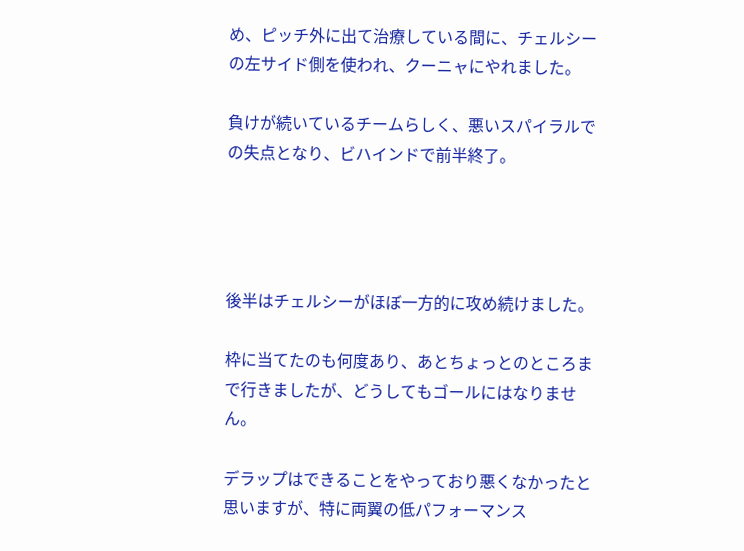め、ピッチ外に出て治療している間に、チェルシーの左サイド側を使われ、クーニャにやれました。

負けが続いているチームらしく、悪いスパイラルでの失点となり、ビハインドで前半終了。




後半はチェルシーがほぼ一方的に攻め続けました。

枠に当てたのも何度あり、あとちょっとのところまで行きましたが、どうしてもゴールにはなりません。

デラップはできることをやっており悪くなかったと思いますが、特に両翼の低パフォーマンス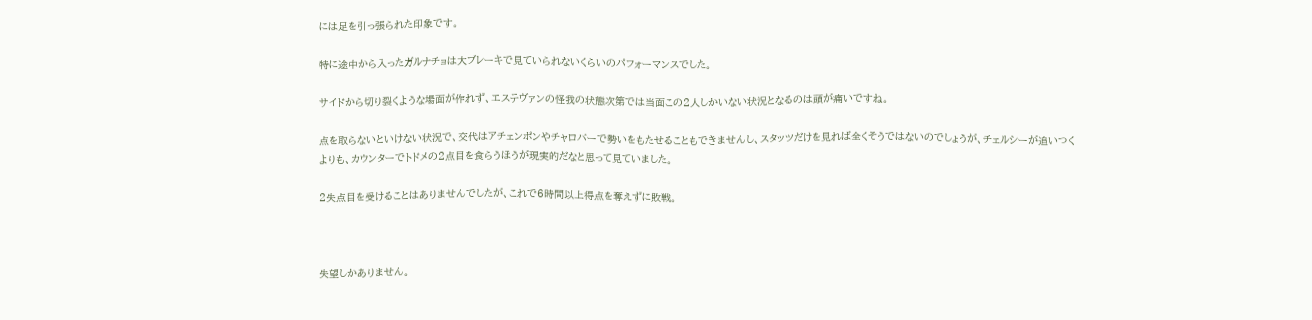には足を引っ張られた印象です。

特に途中から入ったガルナチョは大ブレーキで見ていられないくらいのパフォーマンスでした。

サイドから切り裂くような場面が作れず、エステヴァンの怪我の状態次第では当面この2人しかいない状況となるのは頭が痛いですね。

点を取らないといけない状況で、交代はアチェンポンやチャロバーで勢いをもたせることもできませんし、スタッツだけを見れば全くそうではないのでしょうが、チェルシーが追いつくよりも、カウンターでトドメの2点目を食らうほうが現実的だなと思って見ていました。

2失点目を受けることはありませんでしたが、これで6時間以上得点を奪えずに敗戦。



失望しかありません。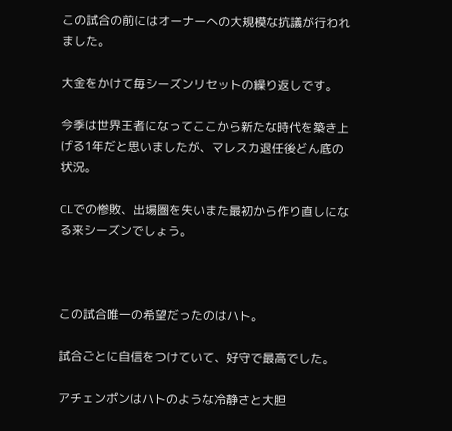この試合の前にはオーナーへの大規模な抗議が行われました。

大金をかけて毎シーズンリセットの繰り返しです。

今季は世界王者になってここから新たな時代を築き上げる1年だと思いましたが、マレスカ退任後どん底の状況。

CLでの惨敗、出場圏を失いまた最初から作り直しになる来シーズンでしょう。



この試合唯一の希望だったのはハト。

試合ごとに自信をつけていて、好守で最高でした。

アチェンポンはハトのような冷静さと大胆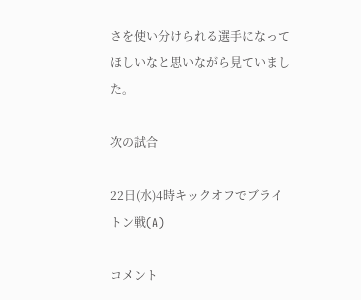さを使い分けられる選手になってほしいなと思いながら見ていました。

次の試合

22日(水)4時キックオフでブライトン戦(A)

コメント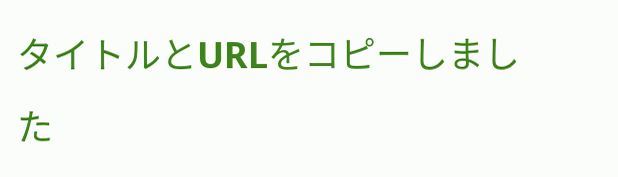タイトルとURLをコピーしました